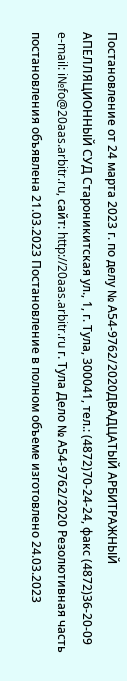Постановление от 24 марта 2023 г. по делу № А54-9762/2020ДВАДЦАТЫЙ АРБИТРАЖНЫЙ АПЕЛЛЯЦИОННЫЙ СУД Староникитская ул., 1, г. Тула, 300041, тел.: (4872)70-24-24, факс (4872)36-20-09 e-mail: i№fo@20aas.arbitr.ru, сайт: http://20aas.arbitr.ru г. Тула Дело № А54-9762/2020 Резолютивная часть постановления объявлена 21.03.2023 Постановление в полном объеме изготовлено 24.03.2023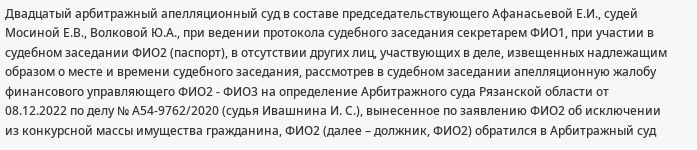Двадцатый арбитражный апелляционный суд в составе председательствующего Афанасьевой Е.И., судей Мосиной Е.В., Волковой Ю.А., при ведении протокола судебного заседания секретарем ФИО1, при участии в судебном заседании ФИО2 (паспорт), в отсутствии других лиц, участвующих в деле, извещенных надлежащим образом о месте и времени судебного заседания, рассмотрев в судебном заседании апелляционную жалобу финансового управляющего ФИО2 - ФИО3 на определение Арбитражного суда Рязанской области от 08.12.2022 по делу № А54-9762/2020 (судья Ивашнина И. С.), вынесенное по заявлению ФИО2 об исключении из конкурсной массы имущества гражданина, ФИО2 (далее – должник, ФИО2) обратился в Арбитражный суд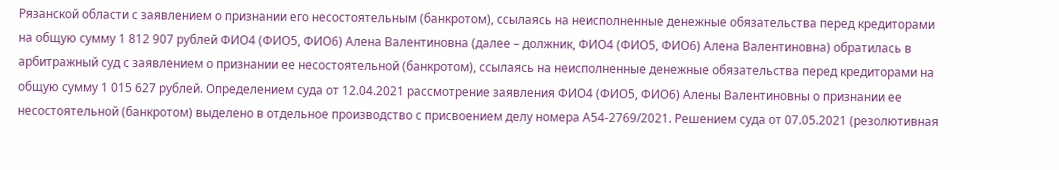Рязанской области с заявлением о признании его несостоятельным (банкротом), ссылаясь на неисполненные денежные обязательства перед кредиторами на общую сумму 1 812 907 рублей ФИО4 (ФИО5, ФИО6) Алена Валентиновна (далее – должник, ФИО4 (ФИО5, ФИО6) Алена Валентиновна) обратилась в арбитражный суд с заявлением о признании ее несостоятельной (банкротом), ссылаясь на неисполненные денежные обязательства перед кредиторами на общую сумму 1 015 627 рублей. Определением суда от 12.04.2021 рассмотрение заявления ФИО4 (ФИО5, ФИО6) Алены Валентиновны о признании ее несостоятельной (банкротом) выделено в отдельное производство с присвоением делу номера А54-2769/2021. Решением суда от 07.05.2021 (резолютивная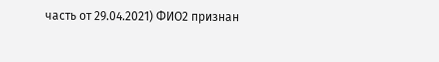часть от 29.04.2021) ФИО2 признан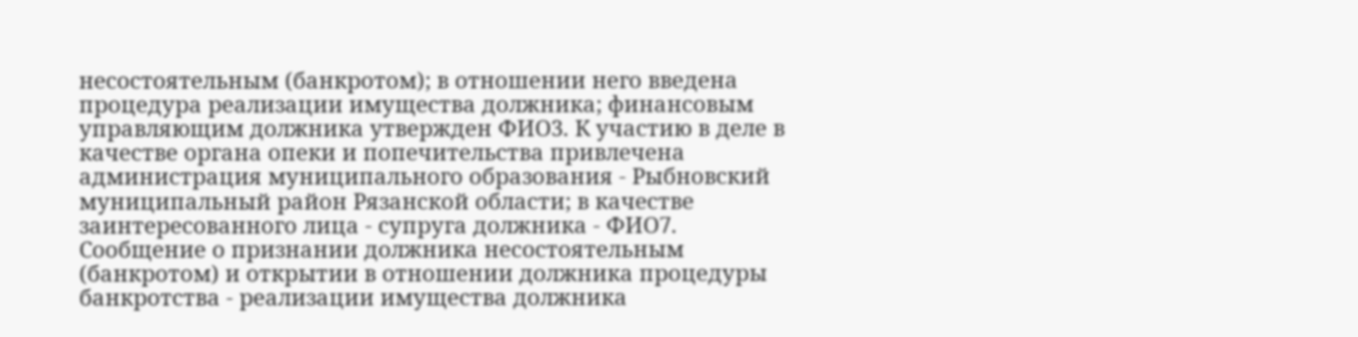несостоятельным (банкротом); в отношении него введена процедура реализации имущества должника; финансовым управляющим должника утвержден ФИО3. К участию в деле в качестве органа опеки и попечительства привлечена администрация муниципального образования - Рыбновский муниципальный район Рязанской области; в качестве заинтересованного лица - супруга должника - ФИО7. Сообщение о признании должника несостоятельным (банкротом) и открытии в отношении должника процедуры банкротства - реализации имущества должника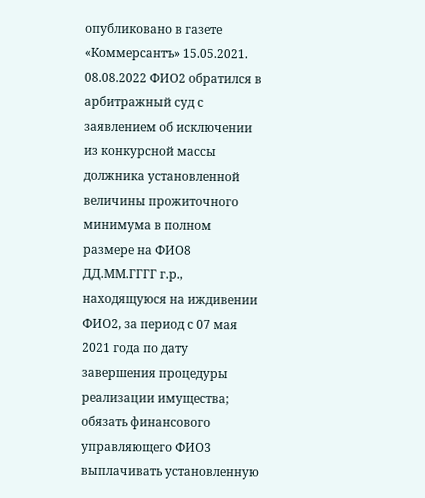опубликовано в газете «Коммерсантъ» 15.05.2021. 08.08.2022 ФИО2 обратился в арбитражный суд с заявлением об исключении из конкурсной массы должника установленной величины прожиточного минимума в полном размере на ФИО8 ДД.ММ.ГГГГ г.р., находящуюся на иждивении ФИО2, за период с 07 мая 2021 года по дату завершения процедуры реализации имущества; обязать финансового управляющего ФИО3 выплачивать установленную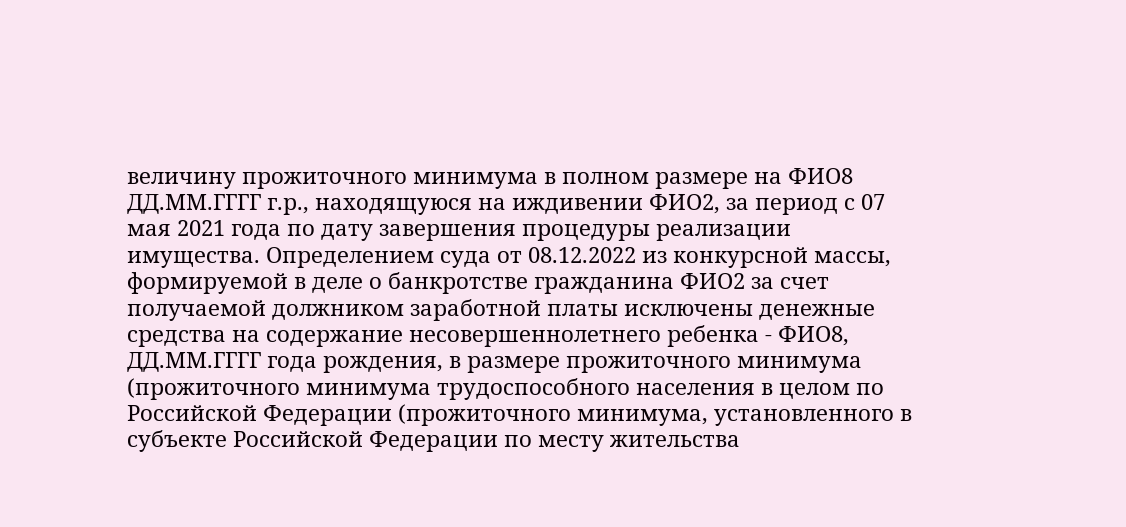величину прожиточного минимума в полном размере на ФИО8 ДД.ММ.ГГГГ г.р., находящуюся на иждивении ФИО2, за период с 07 мая 2021 года по дату завершения процедуры реализации имущества. Определением суда от 08.12.2022 из конкурсной массы, формируемой в деле о банкротстве гражданина ФИО2 за счет получаемой должником заработной платы исключены денежные средства на содержание несовершеннолетнего ребенка - ФИО8, ДД.ММ.ГГГГ года рождения, в размере прожиточного минимума (прожиточного минимума трудоспособного населения в целом по Российской Федерации (прожиточного минимума, установленного в субъекте Российской Федерации по месту жительства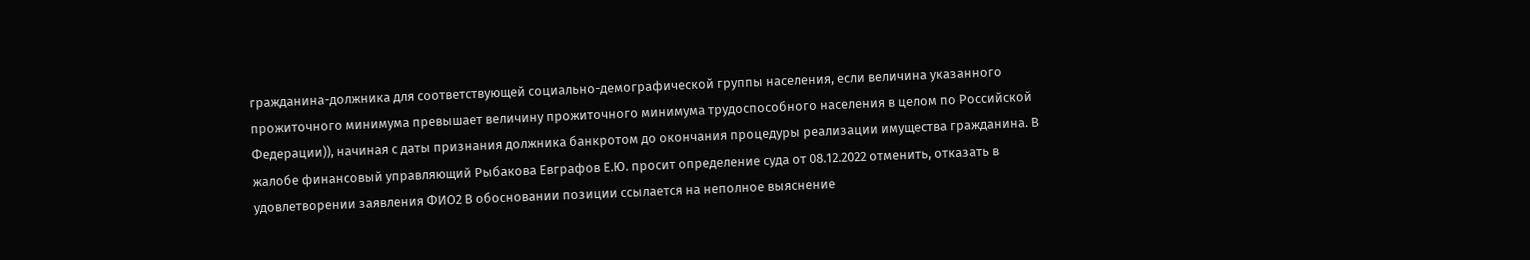гражданина-должника для соответствующей социально-демографической группы населения, если величина указанного прожиточного минимума превышает величину прожиточного минимума трудоспособного населения в целом по Российской Федерации)), начиная с даты признания должника банкротом до окончания процедуры реализации имущества гражданина. В жалобе финансовый управляющий Рыбакова Евграфов Е.Ю. просит определение суда от 08.12.2022 отменить, отказать в удовлетворении заявления ФИО2 В обосновании позиции ссылается на неполное выяснение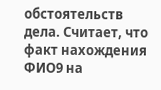обстоятельств дела. Считает, что факт нахождения ФИО9 на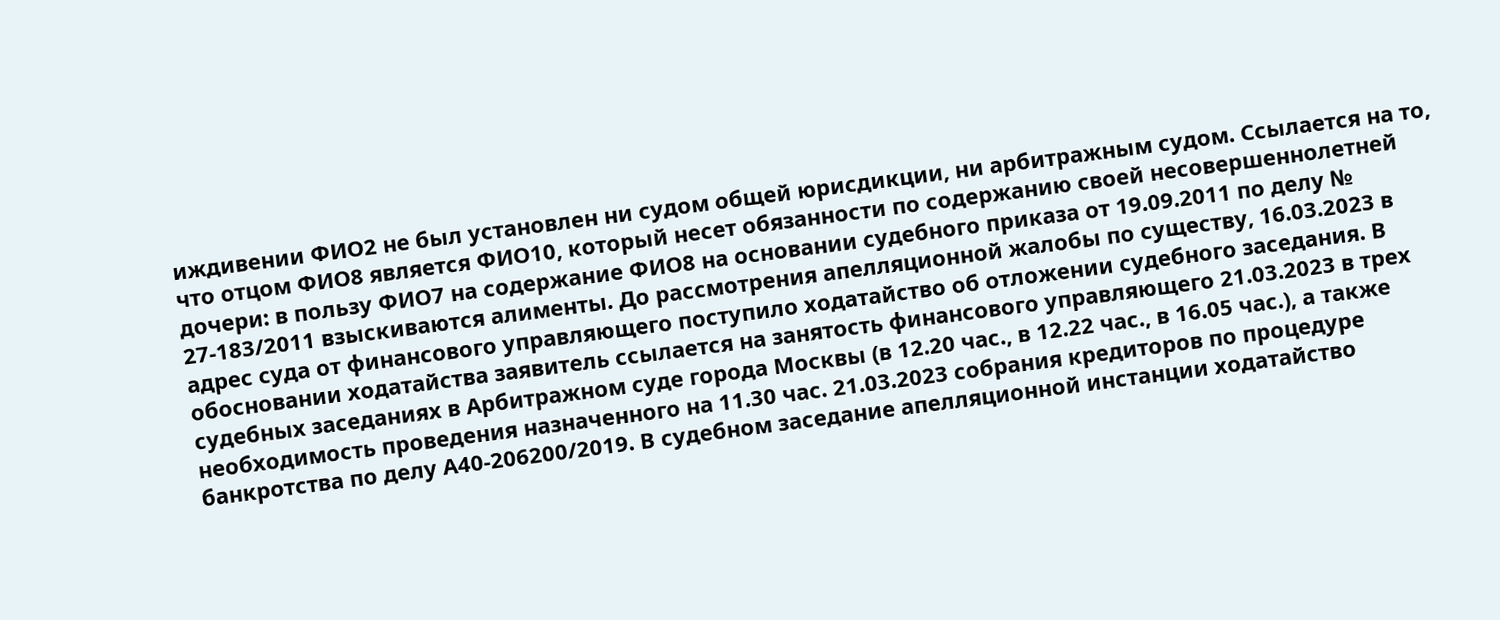иждивении ФИО2 не был установлен ни судом общей юрисдикции, ни арбитражным судом. Ссылается на то, что отцом ФИО8 является ФИО10, который несет обязанности по содержанию своей несовершеннолетней дочери: в пользу ФИО7 на содержание ФИО8 на основании судебного приказа от 19.09.2011 по делу № 27-183/2011 взыскиваются алименты. До рассмотрения апелляционной жалобы по существу, 16.03.2023 в адрес суда от финансового управляющего поступило ходатайство об отложении судебного заседания. В обосновании ходатайства заявитель ссылается на занятость финансового управляющего 21.03.2023 в трех судебных заседаниях в Арбитражном суде города Москвы (в 12.20 час., в 12.22 час., в 16.05 час.), а также необходимость проведения назначенного на 11.30 час. 21.03.2023 собрания кредиторов по процедуре банкротства по делу А40-206200/2019. В судебном заседание апелляционной инстанции ходатайство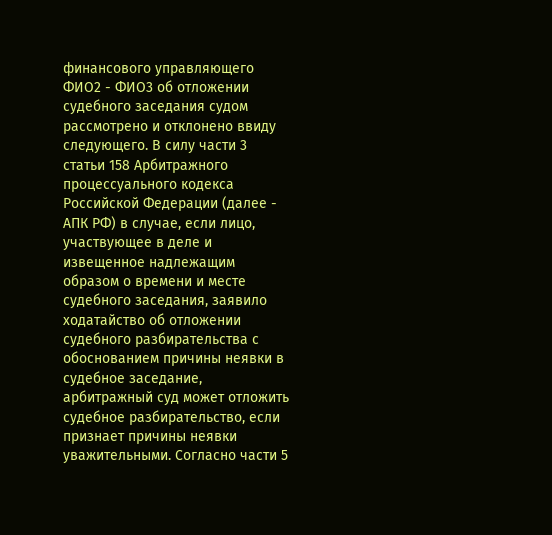финансового управляющего ФИО2 - ФИО3 об отложении судебного заседания судом рассмотрено и отклонено ввиду следующего. В силу части 3 статьи 158 Арбитражного процессуального кодекса Российской Федерации (далее - АПК РФ) в случае, если лицо, участвующее в деле и извещенное надлежащим образом о времени и месте судебного заседания, заявило ходатайство об отложении судебного разбирательства с обоснованием причины неявки в судебное заседание, арбитражный суд может отложить судебное разбирательство, если признает причины неявки уважительными. Согласно части 5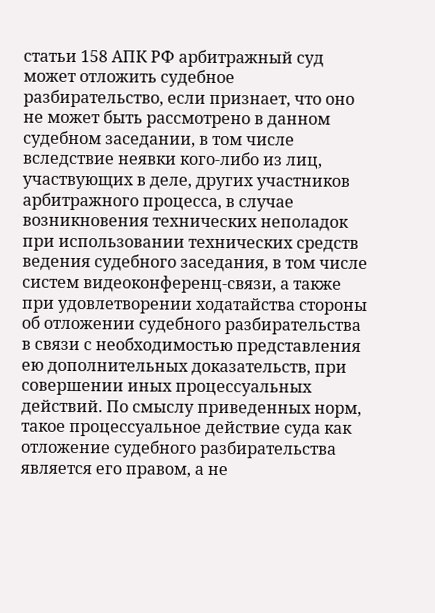статьи 158 АПК РФ арбитражный суд может отложить судебное разбирательство, если признает, что оно не может быть рассмотрено в данном судебном заседании, в том числе вследствие неявки кого-либо из лиц, участвующих в деле, других участников арбитражного процесса, в случае возникновения технических неполадок при использовании технических средств ведения судебного заседания, в том числе систем видеоконференц-связи, а также при удовлетворении ходатайства стороны об отложении судебного разбирательства в связи с необходимостью представления ею дополнительных доказательств, при совершении иных процессуальных действий. По смыслу приведенных норм, такое процессуальное действие суда как отложение судебного разбирательства является его правом, а не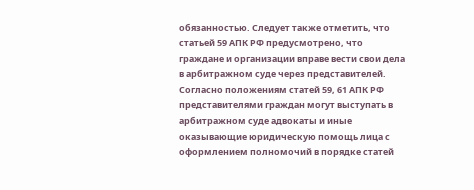обязанностью. Следует также отметить, что статьей 59 АПК РФ предусмотрено, что граждане и организации вправе вести свои дела в арбитражном суде через представителей. Согласно положениям статей 59, 61 АПК РФ представителями граждан могут выступать в арбитражном суде адвокаты и иные оказывающие юридическую помощь лица с оформлением полномочий в порядке статей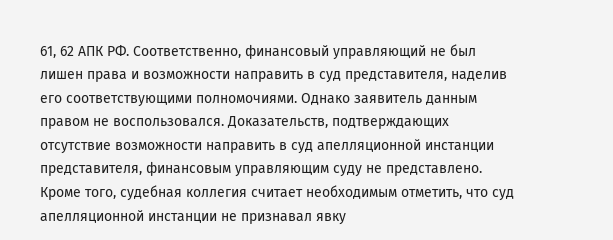61, 62 АПК РФ. Соответственно, финансовый управляющий не был лишен права и возможности направить в суд представителя, наделив его соответствующими полномочиями. Однако заявитель данным правом не воспользовался. Доказательств, подтверждающих отсутствие возможности направить в суд апелляционной инстанции представителя, финансовым управляющим суду не представлено. Кроме того, судебная коллегия считает необходимым отметить, что суд апелляционной инстанции не признавал явку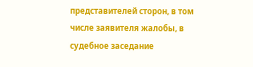представителей сторон, в том числе заявителя жалобы, в судебное заседание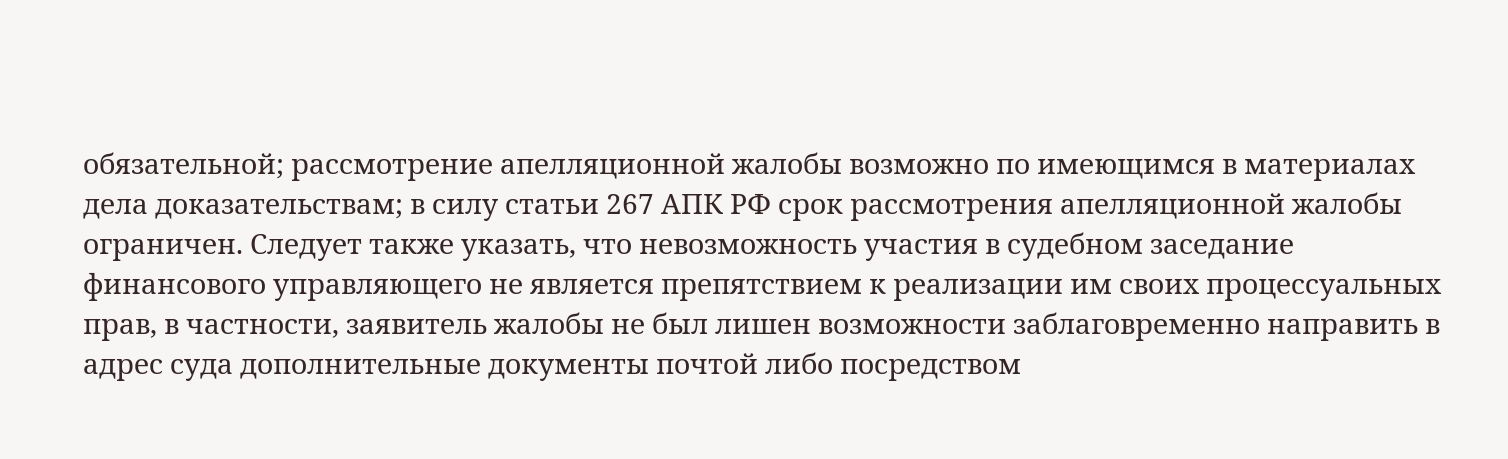обязательной; рассмотрение апелляционной жалобы возможно по имеющимся в материалах дела доказательствам; в силу статьи 267 АПК РФ срок рассмотрения апелляционной жалобы ограничен. Следует также указать, что невозможность участия в судебном заседание финансового управляющего не является препятствием к реализации им своих процессуальных прав, в частности, заявитель жалобы не был лишен возможности заблаговременно направить в адрес суда дополнительные документы почтой либо посредством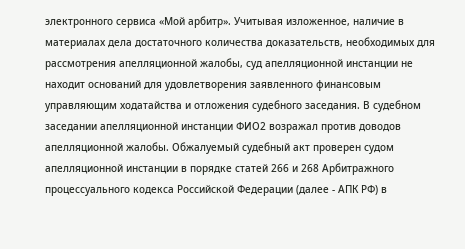электронного сервиса «Мой арбитр». Учитывая изложенное, наличие в материалах дела достаточного количества доказательств, необходимых для рассмотрения апелляционной жалобы, суд апелляционной инстанции не находит оснований для удовлетворения заявленного финансовым управляющим ходатайства и отложения судебного заседания. В судебном заседании апелляционной инстанции ФИО2 возражал против доводов апелляционной жалобы. Обжалуемый судебный акт проверен судом апелляционной инстанции в порядке статей 266 и 268 Арбитражного процессуального кодекса Российской Федерации (далее - АПК РФ) в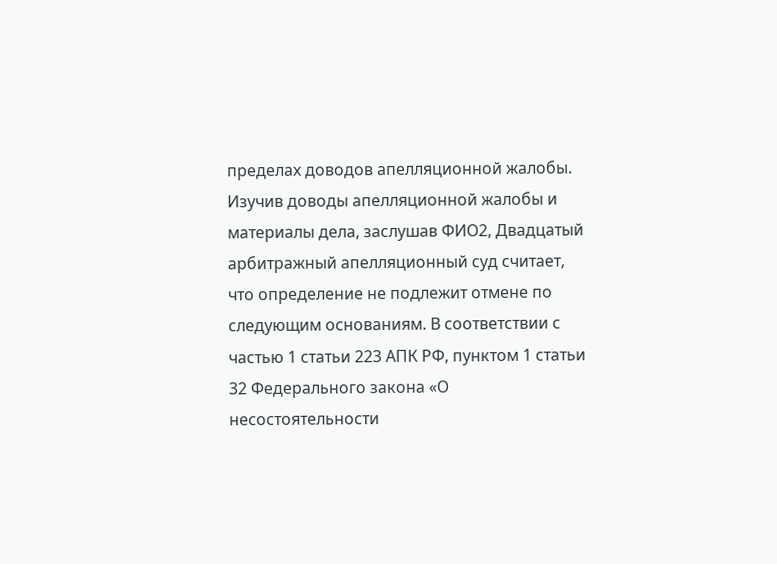пределах доводов апелляционной жалобы. Изучив доводы апелляционной жалобы и материалы дела, заслушав ФИО2, Двадцатый арбитражный апелляционный суд считает, что определение не подлежит отмене по следующим основаниям. В соответствии с частью 1 статьи 223 АПК РФ, пунктом 1 статьи 32 Федерального закона «О несостоятельности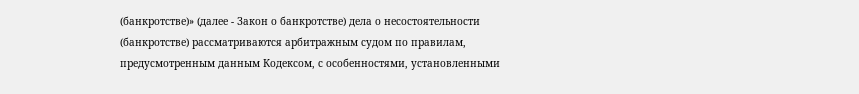(банкротстве)» (далее - Закон о банкротстве) дела о несостоятельности (банкротстве) рассматриваются арбитражным судом по правилам, предусмотренным данным Кодексом, с особенностями, установленными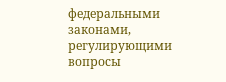федеральными законами, регулирующими вопросы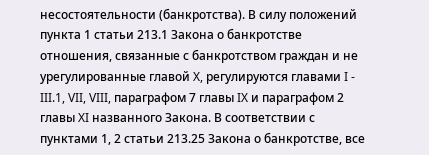несостоятельности (банкротства). В силу положений пункта 1 статьи 213.1 Закона о банкротстве отношения, связанные с банкротством граждан и не урегулированные главой X, регулируются главами I - III.1, VII, VIII, параграфом 7 главы IX и параграфом 2 главы XI названного Закона. В соответствии с пунктами 1, 2 статьи 213.25 Закона о банкротстве, все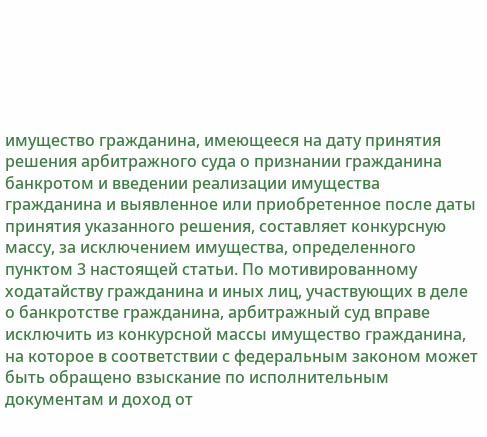имущество гражданина, имеющееся на дату принятия решения арбитражного суда о признании гражданина банкротом и введении реализации имущества гражданина и выявленное или приобретенное после даты принятия указанного решения, составляет конкурсную массу, за исключением имущества, определенного пунктом 3 настоящей статьи. По мотивированному ходатайству гражданина и иных лиц, участвующих в деле о банкротстве гражданина, арбитражный суд вправе исключить из конкурсной массы имущество гражданина, на которое в соответствии с федеральным законом может быть обращено взыскание по исполнительным документам и доход от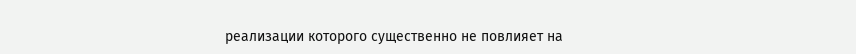реализации которого существенно не повлияет на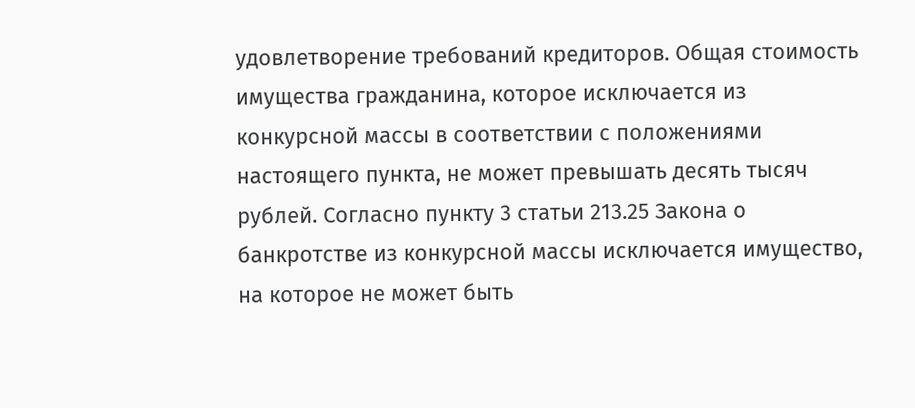удовлетворение требований кредиторов. Общая стоимость имущества гражданина, которое исключается из конкурсной массы в соответствии с положениями настоящего пункта, не может превышать десять тысяч рублей. Согласно пункту 3 статьи 213.25 Закона о банкротстве из конкурсной массы исключается имущество, на которое не может быть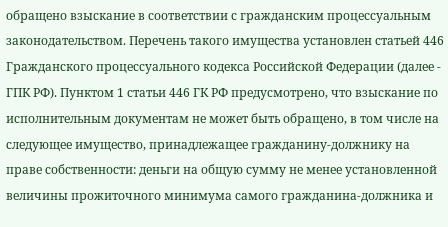обращено взыскание в соответствии с гражданским процессуальным законодательством. Перечень такого имущества установлен статьей 446 Гражданского процессуального кодекса Российской Федерации (далее - ГПК РФ). Пунктом 1 статьи 446 ГК РФ предусмотрено, что взыскание по исполнительным документам не может быть обращено, в том числе на следующее имущество, принадлежащее гражданину-должнику на праве собственности: деньги на общую сумму не менее установленной величины прожиточного минимума самого гражданина-должника и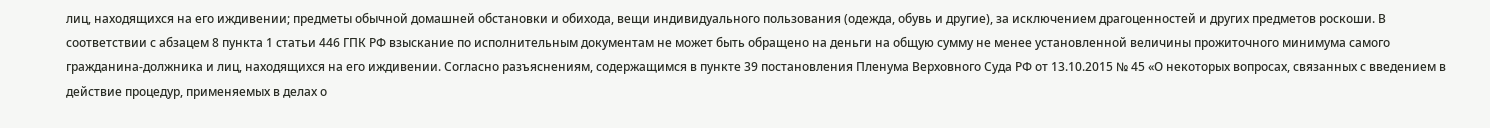лиц, находящихся на его иждивении; предметы обычной домашней обстановки и обихода, вещи индивидуального пользования (одежда, обувь и другие), за исключением драгоценностей и других предметов роскоши. В соответствии с абзацем 8 пункта 1 статьи 446 ГПК РФ взыскание по исполнительным документам не может быть обращено на деньги на общую сумму не менее установленной величины прожиточного минимума самого гражданина-должника и лиц, находящихся на его иждивении. Согласно разъяснениям, содержащимся в пункте 39 постановления Пленума Верховного Суда РФ от 13.10.2015 № 45 «О некоторых вопросах, связанных с введением в действие процедур, применяемых в делах о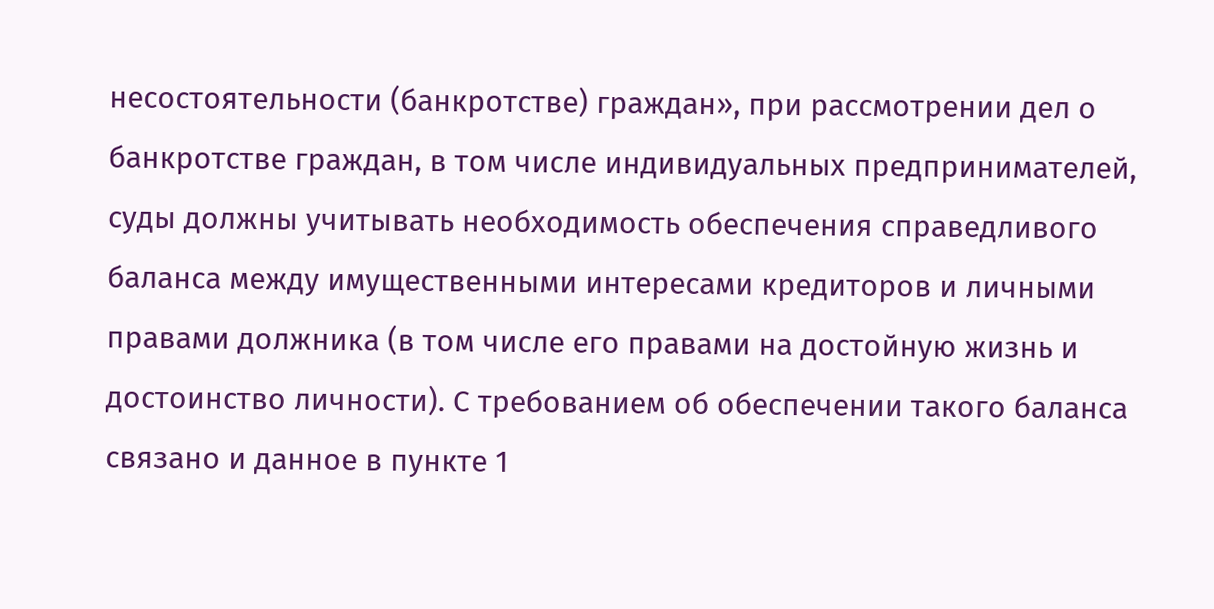несостоятельности (банкротстве) граждан», при рассмотрении дел о банкротстве граждан, в том числе индивидуальных предпринимателей, суды должны учитывать необходимость обеспечения справедливого баланса между имущественными интересами кредиторов и личными правами должника (в том числе его правами на достойную жизнь и достоинство личности). С требованием об обеспечении такого баланса связано и данное в пункте 1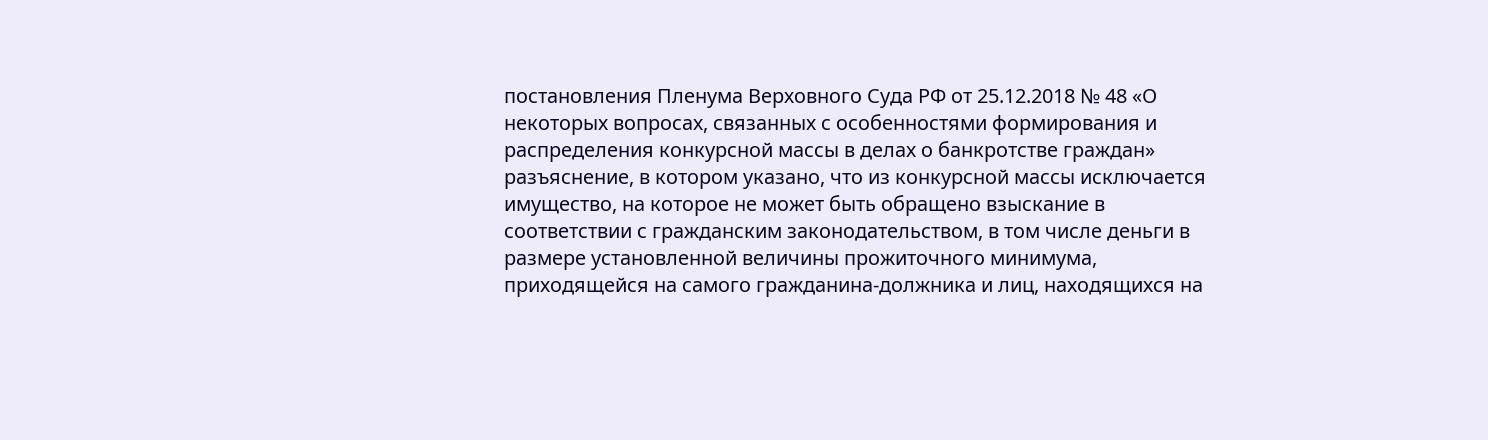постановления Пленума Верховного Суда РФ от 25.12.2018 № 48 «О некоторых вопросах, связанных с особенностями формирования и распределения конкурсной массы в делах о банкротстве граждан» разъяснение, в котором указано, что из конкурсной массы исключается имущество, на которое не может быть обращено взыскание в соответствии с гражданским законодательством, в том числе деньги в размере установленной величины прожиточного минимума, приходящейся на самого гражданина-должника и лиц, находящихся на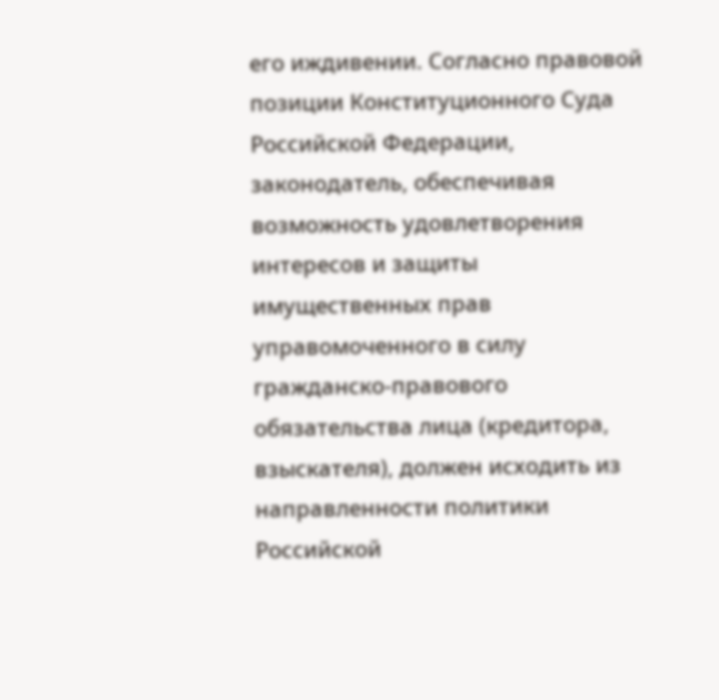его иждивении. Согласно правовой позиции Конституционного Суда Российской Федерации, законодатель, обеспечивая возможность удовлетворения интересов и защиты имущественных прав управомоченного в силу гражданско-правового обязательства лица (кредитора, взыскателя), должен исходить из направленности политики Российской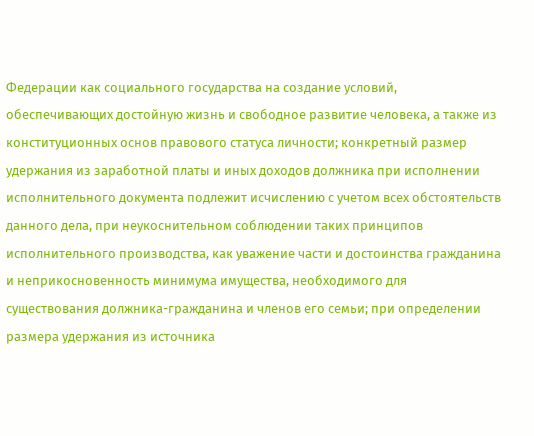Федерации как социального государства на создание условий, обеспечивающих достойную жизнь и свободное развитие человека, а также из конституционных основ правового статуса личности; конкретный размер удержания из заработной платы и иных доходов должника при исполнении исполнительного документа подлежит исчислению с учетом всех обстоятельств данного дела, при неукоснительном соблюдении таких принципов исполнительного производства, как уважение части и достоинства гражданина и неприкосновенность минимума имущества, необходимого для существования должника-гражданина и членов его семьи; при определении размера удержания из источника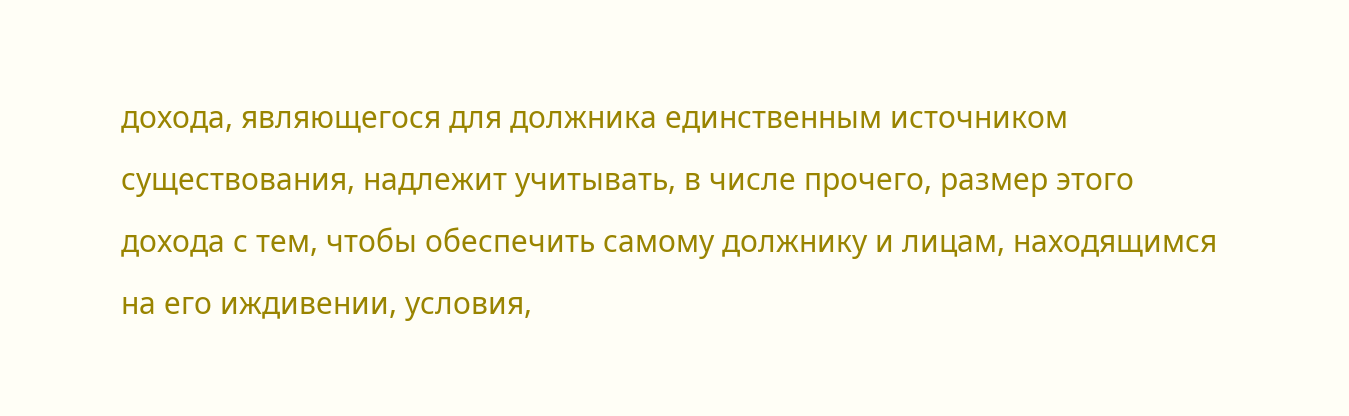дохода, являющегося для должника единственным источником существования, надлежит учитывать, в числе прочего, размер этого дохода с тем, чтобы обеспечить самому должнику и лицам, находящимся на его иждивении, условия,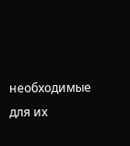необходимые для их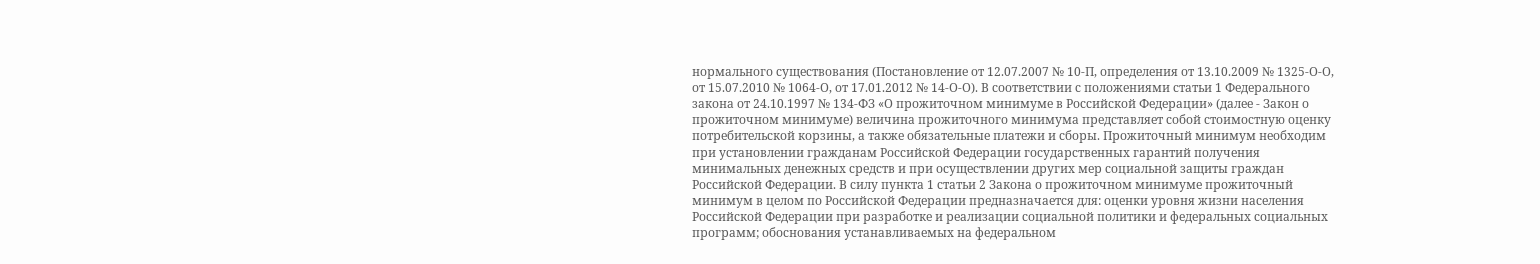нормального существования (Постановление от 12.07.2007 № 10-П, определения от 13.10.2009 № 1325-О-О, от 15.07.2010 № 1064-О, от 17.01.2012 № 14-О-О). В соответствии с положениями статьи 1 Федерального закона от 24.10.1997 № 134-ФЗ «О прожиточном минимуме в Российской Федерации» (далее - Закон о прожиточном минимуме) величина прожиточного минимума представляет собой стоимостную оценку потребительской корзины, а также обязательные платежи и сборы. Прожиточный минимум необходим при установлении гражданам Российской Федерации государственных гарантий получения минимальных денежных средств и при осуществлении других мер социальной защиты граждан Российской Федерации. В силу пункта 1 статьи 2 Закона о прожиточном минимуме прожиточный минимум в целом по Российской Федерации предназначается для: оценки уровня жизни населения Российской Федерации при разработке и реализации социальной политики и федеральных социальных программ; обоснования устанавливаемых на федеральном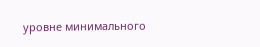уровне минимального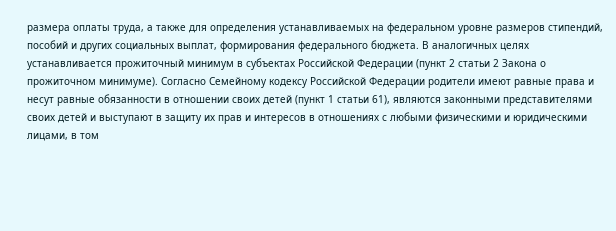размера оплаты труда, а также для определения устанавливаемых на федеральном уровне размеров стипендий, пособий и других социальных выплат, формирования федерального бюджета. В аналогичных целях устанавливается прожиточный минимум в субъектах Российской Федерации (пункт 2 статьи 2 Закона о прожиточном минимуме). Согласно Семейному кодексу Российской Федерации родители имеют равные права и несут равные обязанности в отношении своих детей (пункт 1 статьи 61), являются законными представителями своих детей и выступают в защиту их прав и интересов в отношениях с любыми физическими и юридическими лицами, в том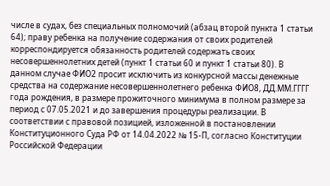числе в судах, без специальных полномочий (абзац второй пункта 1 статьи 64); праву ребенка на получение содержания от своих родителей корреспондируется обязанность родителей содержать своих несовершеннолетних детей (пункт 1 статьи 60 и пункт 1 статьи 80). В данном случае ФИО2 просит исключить из конкурсной массы денежные средства на содержание несовершеннолетнего ребенка ФИО8, ДД.ММ.ГГГГ года рождения, в размере прожиточного минимума в полном размере за период с 07.05.2021 и до завершения процедуры реализации. В соответствии с правовой позицией, изложенной в постановлении Конституционного Суда РФ от 14.04.2022 № 15-П, согласно Конституции Российской Федерации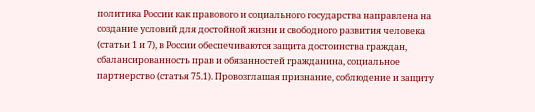политика России как правового и социального государства направлена на создание условий для достойной жизни и свободного развития человека (статьи 1 и 7), в России обеспечиваются защита достоинства граждан, сбалансированность прав и обязанностей гражданина, социальное партнерство (статья 75.1). Провозглашая признание, соблюдение и защиту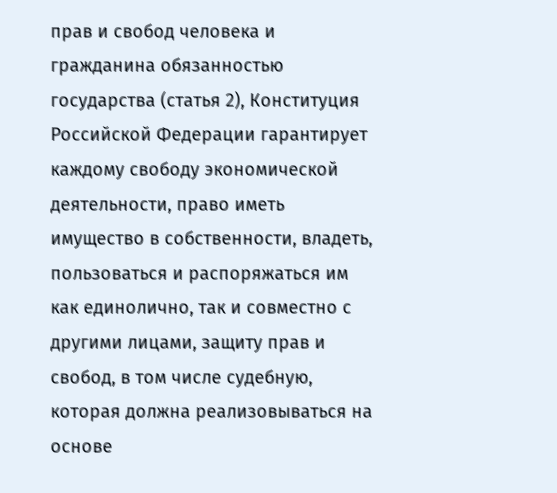прав и свобод человека и гражданина обязанностью государства (статья 2), Конституция Российской Федерации гарантирует каждому свободу экономической деятельности, право иметь имущество в собственности, владеть, пользоваться и распоряжаться им как единолично, так и совместно с другими лицами, защиту прав и свобод, в том числе судебную, которая должна реализовываться на основе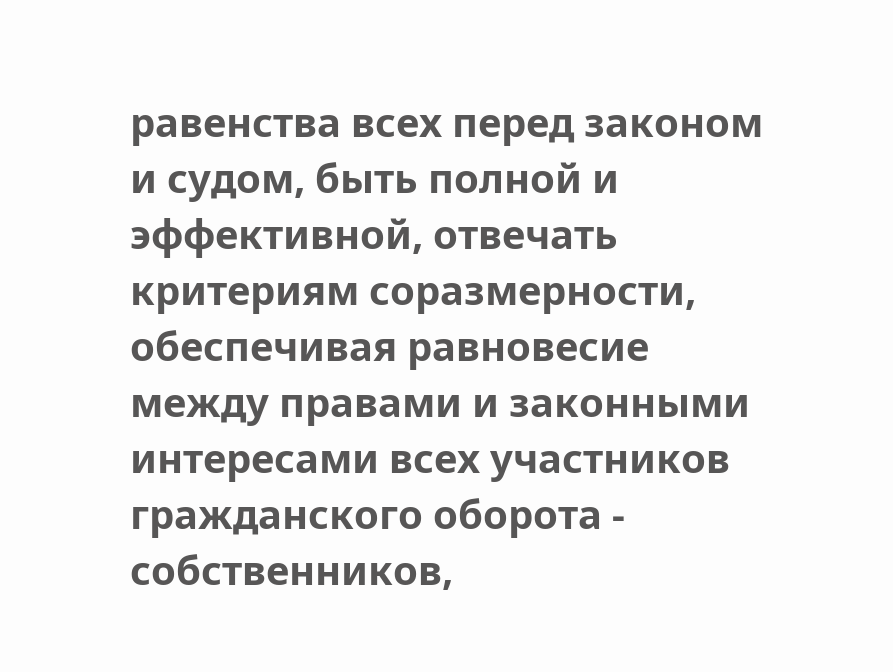равенства всех перед законом и судом, быть полной и эффективной, отвечать критериям соразмерности, обеспечивая равновесие между правами и законными интересами всех участников гражданского оборота - собственников,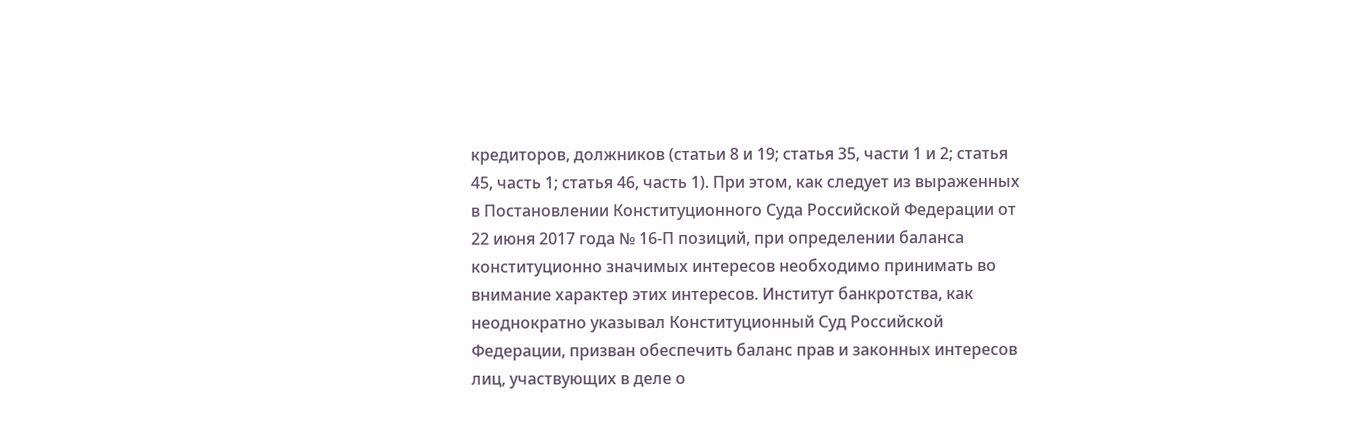кредиторов, должников (статьи 8 и 19; статья 35, части 1 и 2; статья 45, часть 1; статья 46, часть 1). При этом, как следует из выраженных в Постановлении Конституционного Суда Российской Федерации от 22 июня 2017 года № 16-П позиций, при определении баланса конституционно значимых интересов необходимо принимать во внимание характер этих интересов. Институт банкротства, как неоднократно указывал Конституционный Суд Российской Федерации, призван обеспечить баланс прав и законных интересов лиц, участвующих в деле о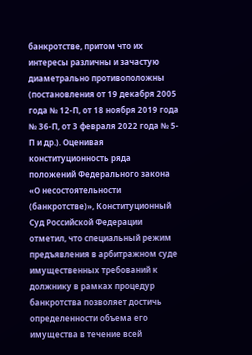банкротстве, притом что их интересы различны и зачастую диаметрально противоположны (постановления от 19 декабря 2005 года № 12-П, от 18 ноября 2019 года № 36-П, от 3 февраля 2022 года № 5-П и др.). Оценивая конституционность ряда положений Федерального закона «О несостоятельности (банкротстве)», Конституционный Суд Российской Федерации отметил, что специальный режим предъявления в арбитражном суде имущественных требований к должнику в рамках процедур банкротства позволяет достичь определенности объема его имущества в течение всей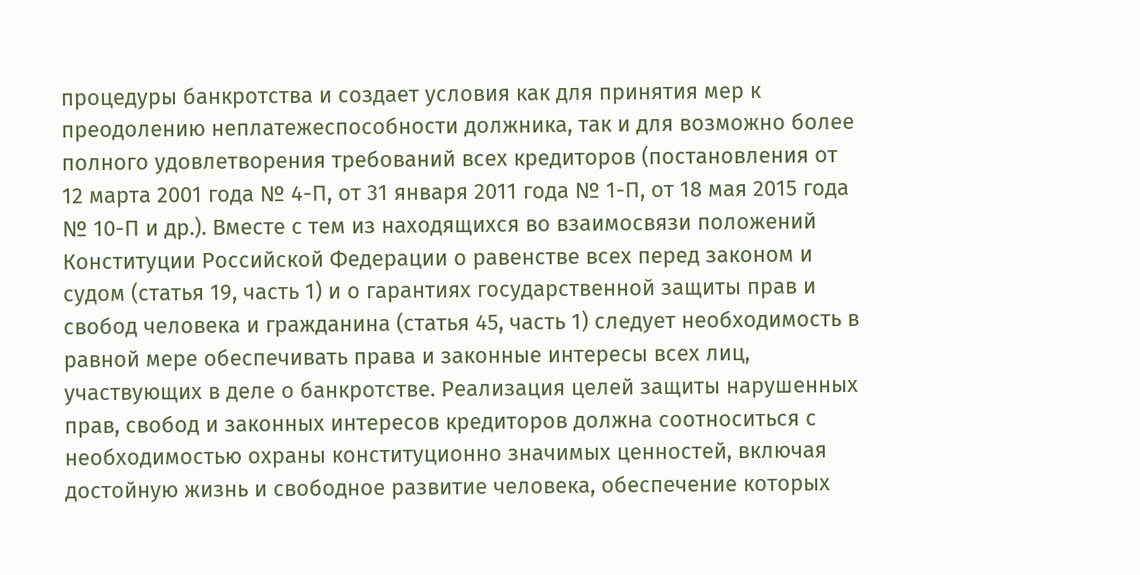процедуры банкротства и создает условия как для принятия мер к преодолению неплатежеспособности должника, так и для возможно более полного удовлетворения требований всех кредиторов (постановления от 12 марта 2001 года № 4-П, от 31 января 2011 года № 1-П, от 18 мая 2015 года № 10-П и др.). Вместе с тем из находящихся во взаимосвязи положений Конституции Российской Федерации о равенстве всех перед законом и судом (статья 19, часть 1) и о гарантиях государственной защиты прав и свобод человека и гражданина (статья 45, часть 1) следует необходимость в равной мере обеспечивать права и законные интересы всех лиц, участвующих в деле о банкротстве. Реализация целей защиты нарушенных прав, свобод и законных интересов кредиторов должна соотноситься с необходимостью охраны конституционно значимых ценностей, включая достойную жизнь и свободное развитие человека, обеспечение которых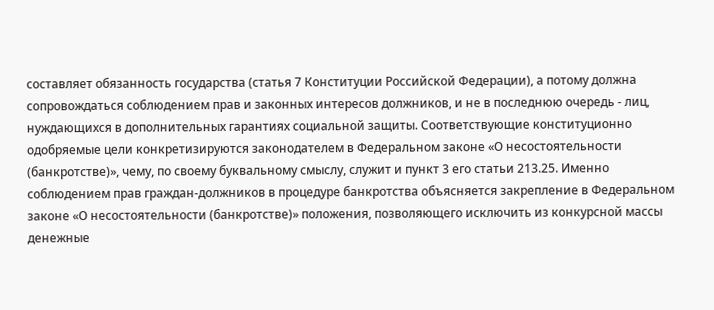составляет обязанность государства (статья 7 Конституции Российской Федерации), а потому должна сопровождаться соблюдением прав и законных интересов должников, и не в последнюю очередь - лиц, нуждающихся в дополнительных гарантиях социальной защиты. Соответствующие конституционно одобряемые цели конкретизируются законодателем в Федеральном законе «О несостоятельности (банкротстве)», чему, по своему буквальному смыслу, служит и пункт 3 его статьи 213.25. Именно соблюдением прав граждан-должников в процедуре банкротства объясняется закрепление в Федеральном законе «О несостоятельности (банкротстве)» положения, позволяющего исключить из конкурсной массы денежные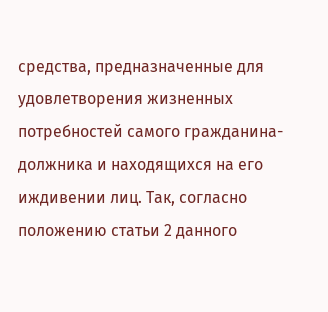средства, предназначенные для удовлетворения жизненных потребностей самого гражданина-должника и находящихся на его иждивении лиц. Так, согласно положению статьи 2 данного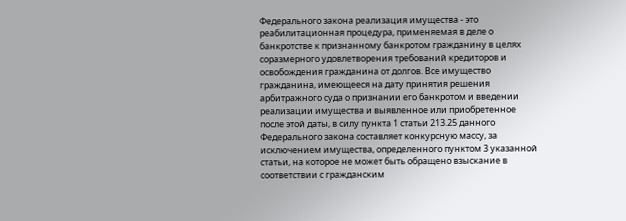Федерального закона реализация имущества - это реабилитационная процедура, применяемая в деле о банкротстве к признанному банкротом гражданину в целях соразмерного удовлетворения требований кредиторов и освобождения гражданина от долгов. Все имущество гражданина, имеющееся на дату принятия решения арбитражного суда о признании его банкротом и введении реализации имущества и выявленное или приобретенное после этой даты, в силу пункта 1 статьи 213.25 данного Федерального закона составляет конкурсную массу, за исключением имущества, определенного пунктом 3 указанной статьи, на которое не может быть обращено взыскание в соответствии с гражданским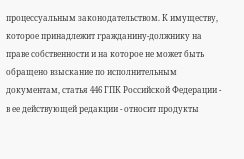процессуальным законодательством. К имуществу, которое принадлежит гражданину-должнику на праве собственности и на которое не может быть обращено взыскание по исполнительным документам, статья 446 ГПК Российской Федерации - в ее действующей редакции - относит продукты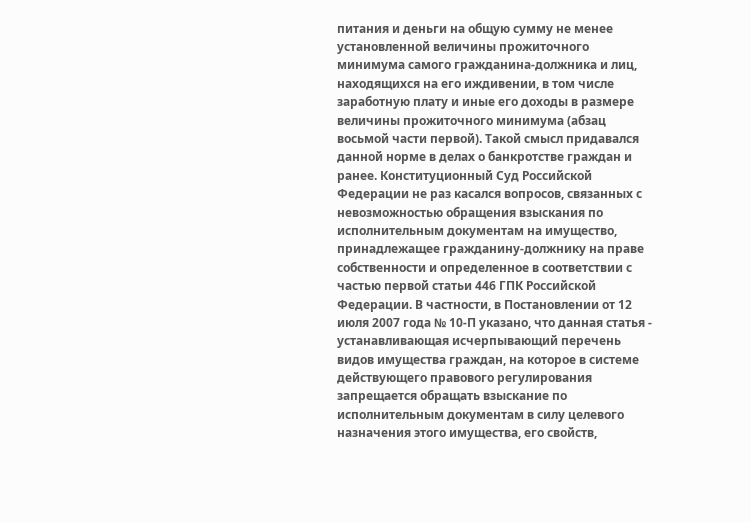питания и деньги на общую сумму не менее установленной величины прожиточного минимума самого гражданина-должника и лиц, находящихся на его иждивении, в том числе заработную плату и иные его доходы в размере величины прожиточного минимума (абзац восьмой части первой). Такой смысл придавался данной норме в делах о банкротстве граждан и ранее. Конституционный Суд Российской Федерации не раз касался вопросов, связанных с невозможностью обращения взыскания по исполнительным документам на имущество, принадлежащее гражданину-должнику на праве собственности и определенное в соответствии с частью первой статьи 446 ГПК Российской Федерации. В частности, в Постановлении от 12 июля 2007 года № 10-П указано, что данная статья - устанавливающая исчерпывающий перечень видов имущества граждан, на которое в системе действующего правового регулирования запрещается обращать взыскание по исполнительным документам в силу целевого назначения этого имущества, его свойств,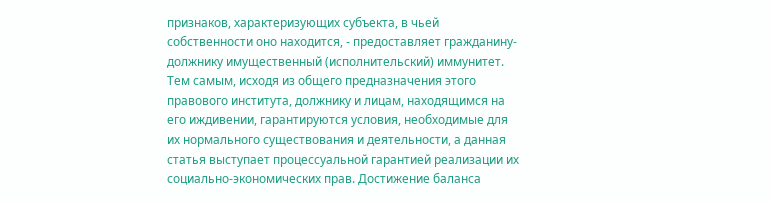признаков, характеризующих субъекта, в чьей собственности оно находится, - предоставляет гражданину-должнику имущественный (исполнительский) иммунитет. Тем самым, исходя из общего предназначения этого правового института, должнику и лицам, находящимся на его иждивении, гарантируются условия, необходимые для их нормального существования и деятельности, а данная статья выступает процессуальной гарантией реализации их социально-экономических прав. Достижение баланса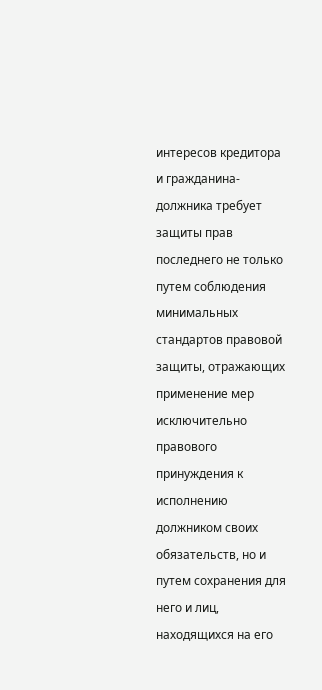интересов кредитора и гражданина-должника требует защиты прав последнего не только путем соблюдения минимальных стандартов правовой защиты, отражающих применение мер исключительно правового принуждения к исполнению должником своих обязательств, но и путем сохранения для него и лиц, находящихся на его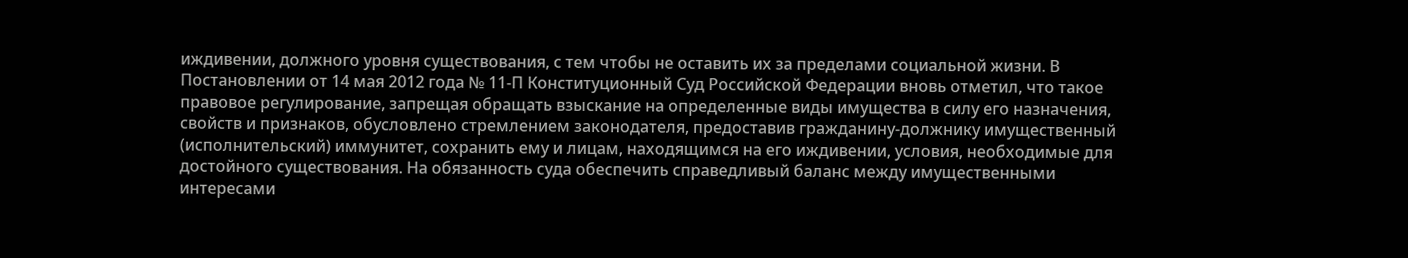иждивении, должного уровня существования, с тем чтобы не оставить их за пределами социальной жизни. В Постановлении от 14 мая 2012 года № 11-П Конституционный Суд Российской Федерации вновь отметил, что такое правовое регулирование, запрещая обращать взыскание на определенные виды имущества в силу его назначения, свойств и признаков, обусловлено стремлением законодателя, предоставив гражданину-должнику имущественный (исполнительский) иммунитет, сохранить ему и лицам, находящимся на его иждивении, условия, необходимые для достойного существования. На обязанность суда обеспечить справедливый баланс между имущественными интересами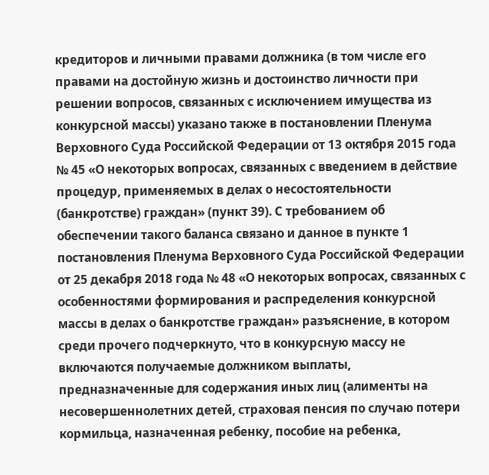кредиторов и личными правами должника (в том числе его правами на достойную жизнь и достоинство личности при решении вопросов, связанных с исключением имущества из конкурсной массы) указано также в постановлении Пленума Верховного Суда Российской Федерации от 13 октября 2015 года № 45 «О некоторых вопросах, связанных с введением в действие процедур, применяемых в делах о несостоятельности (банкротстве) граждан» (пункт 39). С требованием об обеспечении такого баланса связано и данное в пункте 1 постановления Пленума Верховного Суда Российской Федерации от 25 декабря 2018 года № 48 «О некоторых вопросах, связанных с особенностями формирования и распределения конкурсной массы в делах о банкротстве граждан» разъяснение, в котором среди прочего подчеркнуто, что в конкурсную массу не включаются получаемые должником выплаты, предназначенные для содержания иных лиц (алименты на несовершеннолетних детей, страховая пенсия по случаю потери кормильца, назначенная ребенку, пособие на ребенка,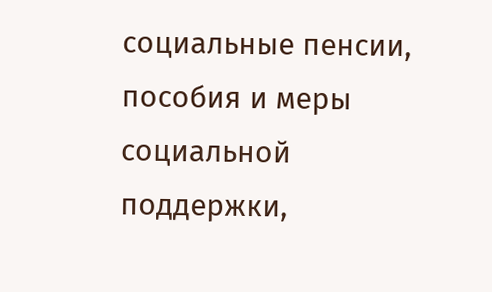социальные пенсии, пособия и меры социальной поддержки,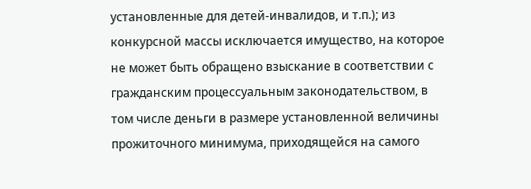установленные для детей-инвалидов, и т.п.); из конкурсной массы исключается имущество, на которое не может быть обращено взыскание в соответствии с гражданским процессуальным законодательством, в том числе деньги в размере установленной величины прожиточного минимума, приходящейся на самого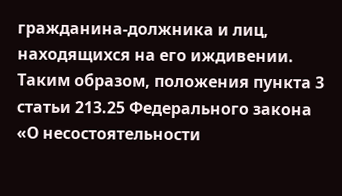гражданина-должника и лиц, находящихся на его иждивении. Таким образом, положения пункта 3 статьи 213.25 Федерального закона «О несостоятельности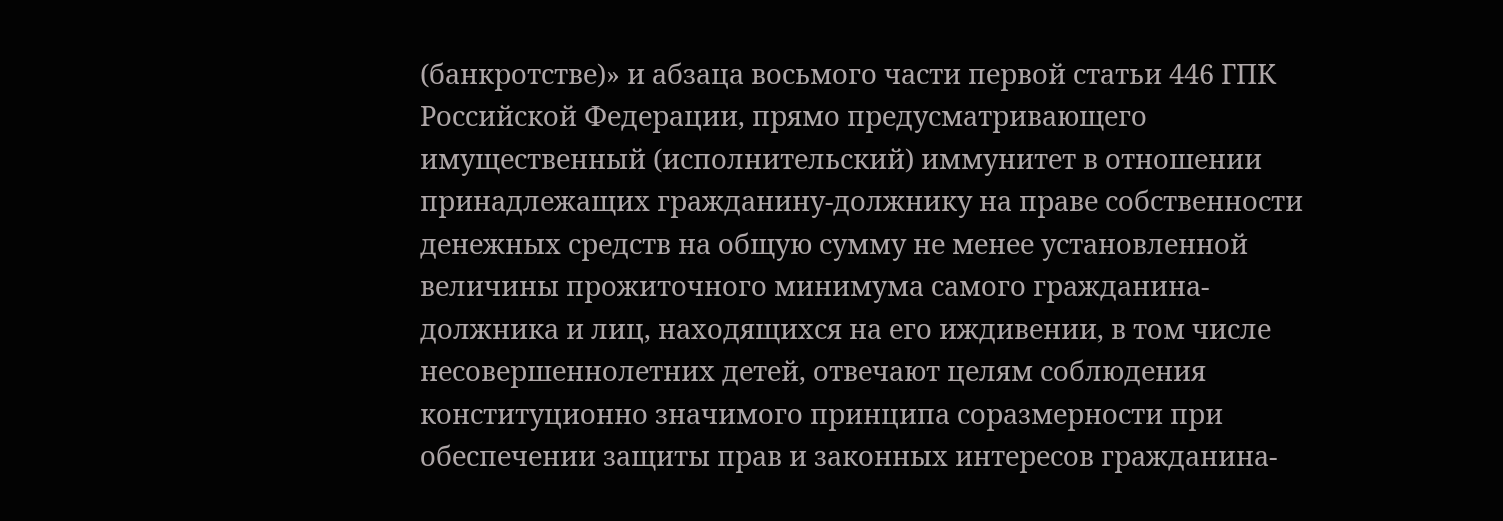(банкротстве)» и абзаца восьмого части первой статьи 446 ГПК Российской Федерации, прямо предусматривающего имущественный (исполнительский) иммунитет в отношении принадлежащих гражданину-должнику на праве собственности денежных средств на общую сумму не менее установленной величины прожиточного минимума самого гражданина-должника и лиц, находящихся на его иждивении, в том числе несовершеннолетних детей, отвечают целям соблюдения конституционно значимого принципа соразмерности при обеспечении защиты прав и законных интересов гражданина-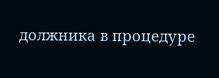должника в процедуре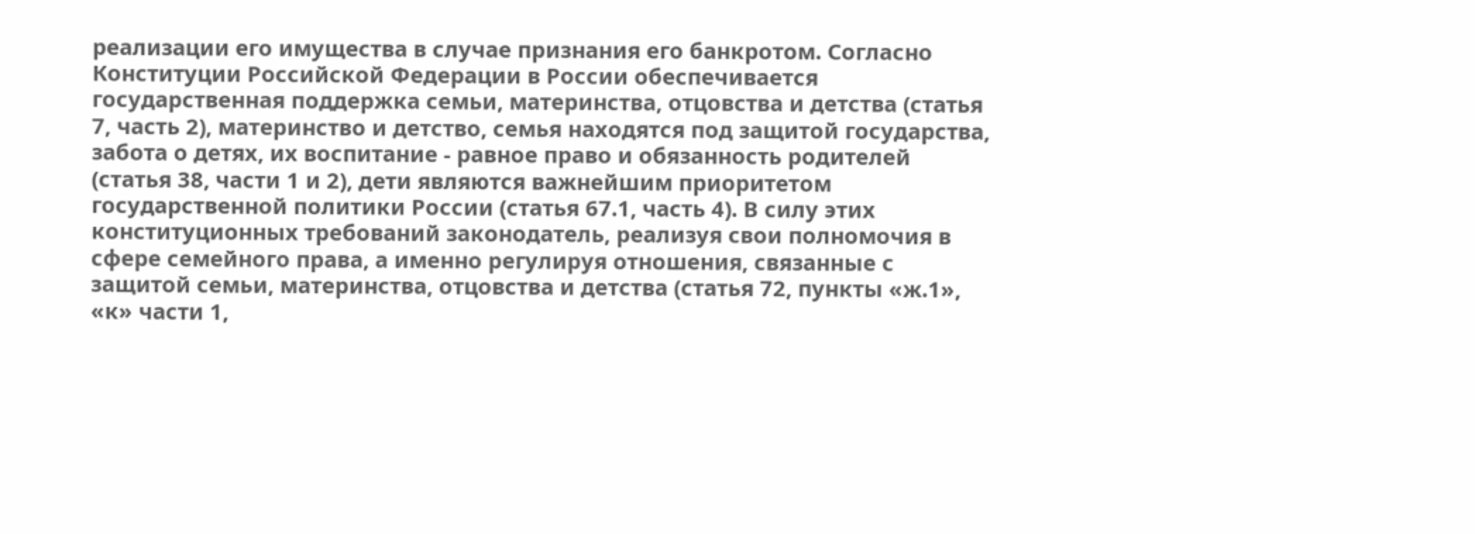реализации его имущества в случае признания его банкротом. Согласно Конституции Российской Федерации в России обеспечивается государственная поддержка семьи, материнства, отцовства и детства (статья 7, часть 2), материнство и детство, семья находятся под защитой государства, забота о детях, их воспитание - равное право и обязанность родителей (статья 38, части 1 и 2), дети являются важнейшим приоритетом государственной политики России (статья 67.1, часть 4). В силу этих конституционных требований законодатель, реализуя свои полномочия в сфере семейного права, а именно регулируя отношения, связанные с защитой семьи, материнства, отцовства и детства (статья 72, пункты «ж.1», «к» части 1,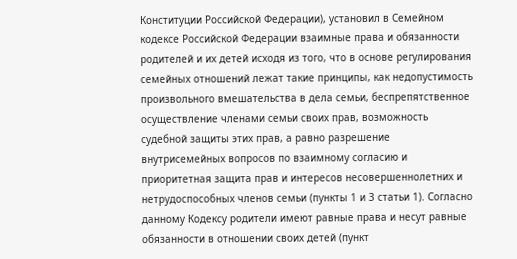Конституции Российской Федерации), установил в Семейном кодексе Российской Федерации взаимные права и обязанности родителей и их детей исходя из того, что в основе регулирования семейных отношений лежат такие принципы, как недопустимость произвольного вмешательства в дела семьи, беспрепятственное осуществление членами семьи своих прав, возможность судебной защиты этих прав, а равно разрешение внутрисемейных вопросов по взаимному согласию и приоритетная защита прав и интересов несовершеннолетних и нетрудоспособных членов семьи (пункты 1 и 3 статьи 1). Согласно данному Кодексу родители имеют равные права и несут равные обязанности в отношении своих детей (пункт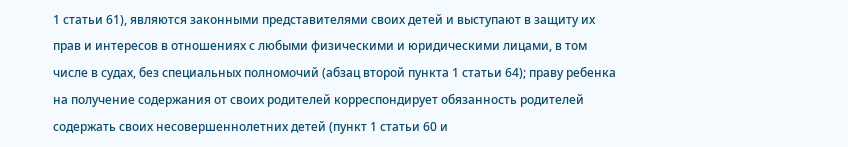1 статьи 61), являются законными представителями своих детей и выступают в защиту их прав и интересов в отношениях с любыми физическими и юридическими лицами, в том числе в судах, без специальных полномочий (абзац второй пункта 1 статьи 64); праву ребенка на получение содержания от своих родителей корреспондирует обязанность родителей содержать своих несовершеннолетних детей (пункт 1 статьи 60 и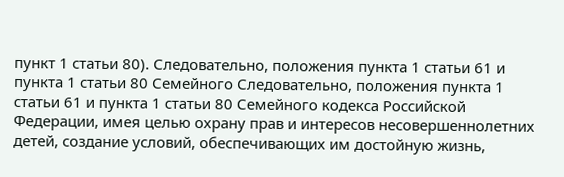пункт 1 статьи 80). Следовательно, положения пункта 1 статьи 61 и пункта 1 статьи 80 Семейного Следовательно, положения пункта 1 статьи 61 и пункта 1 статьи 80 Семейного кодекса Российской Федерации, имея целью охрану прав и интересов несовершеннолетних детей, создание условий, обеспечивающих им достойную жизнь,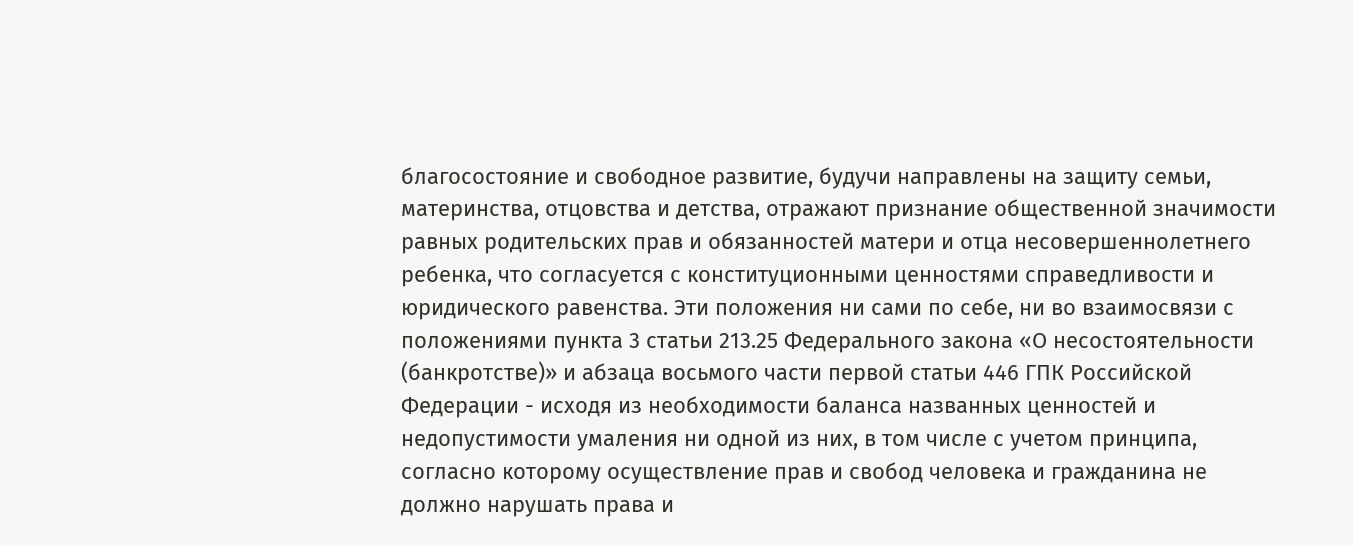благосостояние и свободное развитие, будучи направлены на защиту семьи, материнства, отцовства и детства, отражают признание общественной значимости равных родительских прав и обязанностей матери и отца несовершеннолетнего ребенка, что согласуется с конституционными ценностями справедливости и юридического равенства. Эти положения ни сами по себе, ни во взаимосвязи с положениями пункта 3 статьи 213.25 Федерального закона «О несостоятельности (банкротстве)» и абзаца восьмого части первой статьи 446 ГПК Российской Федерации - исходя из необходимости баланса названных ценностей и недопустимости умаления ни одной из них, в том числе с учетом принципа, согласно которому осуществление прав и свобод человека и гражданина не должно нарушать права и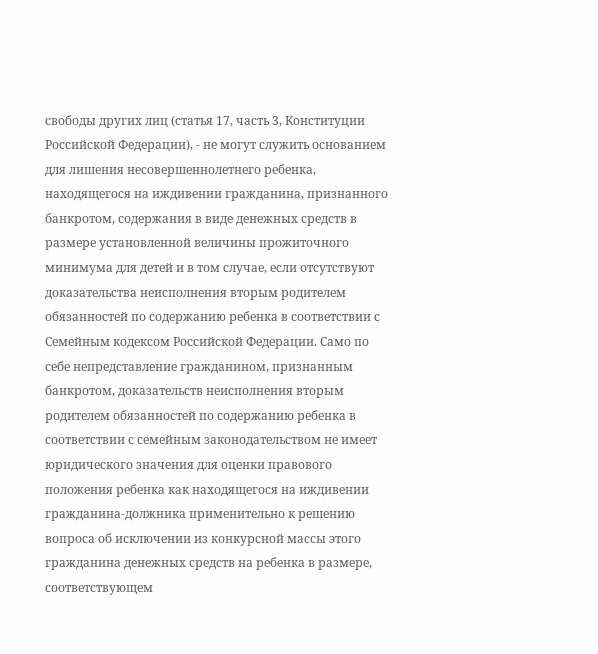свободы других лиц (статья 17, часть 3, Конституции Российской Федерации), - не могут служить основанием для лишения несовершеннолетнего ребенка, находящегося на иждивении гражданина, признанного банкротом, содержания в виде денежных средств в размере установленной величины прожиточного минимума для детей и в том случае, если отсутствуют доказательства неисполнения вторым родителем обязанностей по содержанию ребенка в соответствии с Семейным кодексом Российской Федерации. Само по себе непредставление гражданином, признанным банкротом, доказательств неисполнения вторым родителем обязанностей по содержанию ребенка в соответствии с семейным законодательством не имеет юридического значения для оценки правового положения ребенка как находящегося на иждивении гражданина-должника применительно к решению вопроса об исключении из конкурсной массы этого гражданина денежных средств на ребенка в размере, соответствующем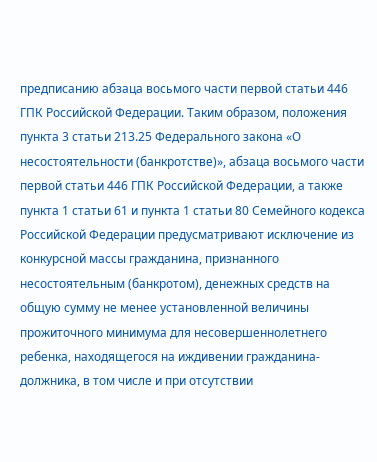предписанию абзаца восьмого части первой статьи 446 ГПК Российской Федерации. Таким образом, положения пункта 3 статьи 213.25 Федерального закона «О несостоятельности (банкротстве)», абзаца восьмого части первой статьи 446 ГПК Российской Федерации, а также пункта 1 статьи 61 и пункта 1 статьи 80 Семейного кодекса Российской Федерации предусматривают исключение из конкурсной массы гражданина, признанного несостоятельным (банкротом), денежных средств на общую сумму не менее установленной величины прожиточного минимума для несовершеннолетнего ребенка, находящегося на иждивении гражданина-должника, в том числе и при отсутствии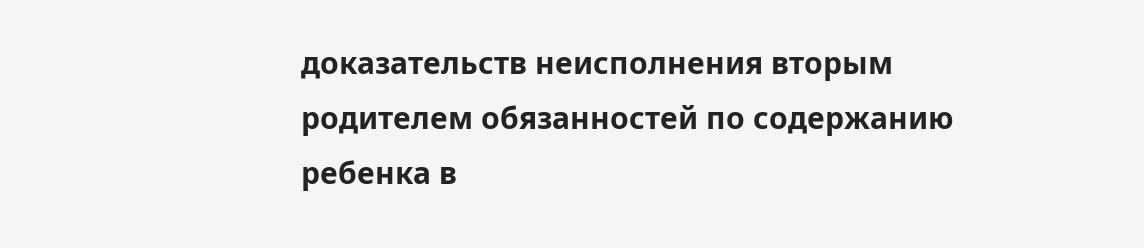доказательств неисполнения вторым родителем обязанностей по содержанию ребенка в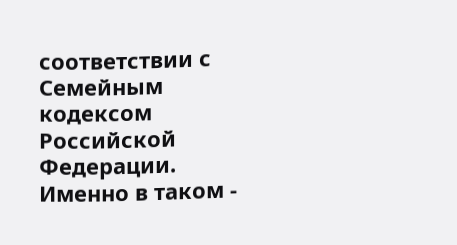соответствии с Семейным кодексом Российской Федерации. Именно в таком -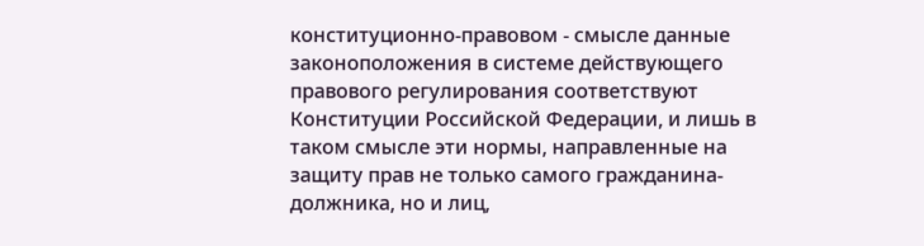конституционно-правовом - смысле данные законоположения в системе действующего правового регулирования соответствуют Конституции Российской Федерации, и лишь в таком смысле эти нормы, направленные на защиту прав не только самого гражданина-должника, но и лиц,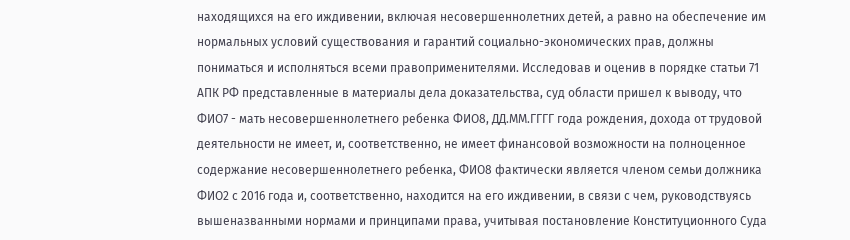находящихся на его иждивении, включая несовершеннолетних детей, а равно на обеспечение им нормальных условий существования и гарантий социально-экономических прав, должны пониматься и исполняться всеми правоприменителями. Исследовав и оценив в порядке статьи 71 АПК РФ представленные в материалы дела доказательства, суд области пришел к выводу, что ФИО7 - мать несовершеннолетнего ребенка ФИО8, ДД.ММ.ГГГГ года рождения, дохода от трудовой деятельности не имеет, и, соответственно, не имеет финансовой возможности на полноценное содержание несовершеннолетнего ребенка, ФИО8 фактически является членом семьи должника ФИО2 с 2016 года и, соответственно, находится на его иждивении, в связи с чем, руководствуясь вышеназванными нормами и принципами права, учитывая постановление Конституционного Суда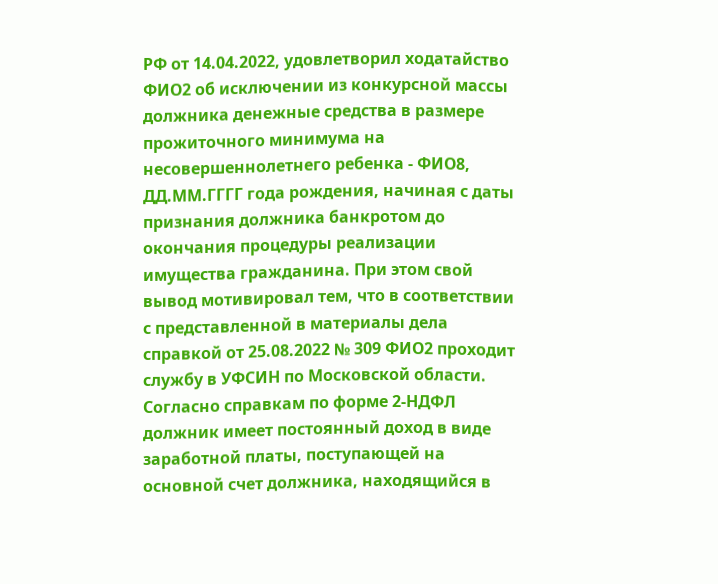РФ от 14.04.2022, удовлетворил ходатайство ФИО2 об исключении из конкурсной массы должника денежные средства в размере прожиточного минимума на несовершеннолетнего ребенка - ФИО8, ДД.ММ.ГГГГ года рождения, начиная с даты признания должника банкротом до окончания процедуры реализации имущества гражданина. При этом свой вывод мотивировал тем, что в соответствии с представленной в материалы дела справкой от 25.08.2022 № 309 ФИО2 проходит службу в УФСИН по Московской области. Согласно справкам по форме 2-НДФЛ должник имеет постоянный доход в виде заработной платы, поступающей на основной счет должника, находящийся в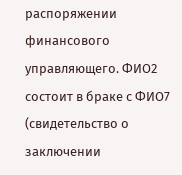распоряжении финансового управляющего. ФИО2 состоит в браке с ФИО7 (свидетельство о заключении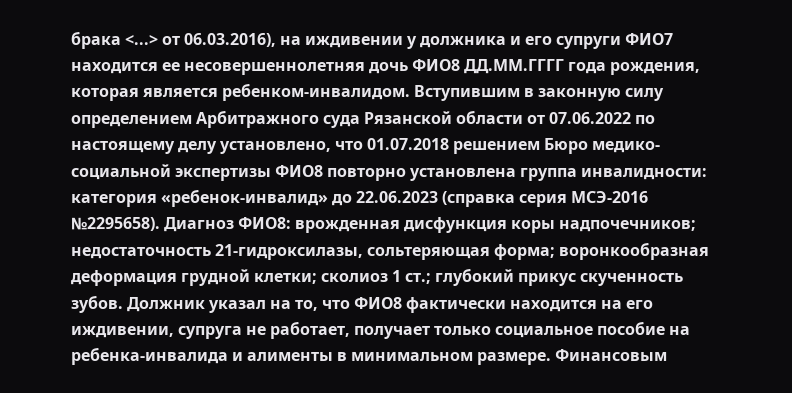брака <...> от 06.03.2016), на иждивении у должника и его супруги ФИО7 находится ее несовершеннолетняя дочь ФИО8 ДД.ММ.ГГГГ года рождения, которая является ребенком-инвалидом. Вступившим в законную силу определением Арбитражного суда Рязанской области от 07.06.2022 по настоящему делу установлено, что 01.07.2018 решением Бюро медико-социальной экспертизы ФИО8 повторно установлена группа инвалидности: категория «ребенок-инвалид» до 22.06.2023 (справка серия МСЭ-2016 №2295658). Диагноз ФИО8: врожденная дисфункция коры надпочечников; недостаточность 21-гидроксилазы, сольтеряющая форма; воронкообразная деформация грудной клетки; сколиоз 1 ст.; глубокий прикус скученность зубов. Должник указал на то, что ФИО8 фактически находится на его иждивении, супруга не работает, получает только социальное пособие на ребенка-инвалида и алименты в минимальном размере. Финансовым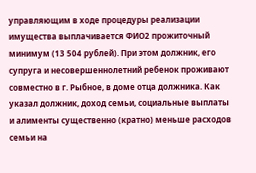управляющим в ходе процедуры реализации имущества выплачивается ФИО2 прожиточный минимум (13 504 рублей). При этом должник, его супруга и несовершеннолетний ребенок проживают совместно в г. Рыбное, в доме отца должника. Как указал должник, доход семьи, социальные выплаты и алименты существенно (кратно) меньше расходов семьи на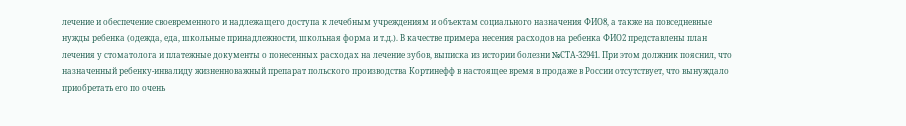лечение и обеспечение своевременного и надлежащего доступа к лечебным учреждениям и объектам социального назначения ФИО8, а также на повседневные нужды ребенка (одежда, еда, школьные принадлежности, школьная форма и т.д.). В качестве примера несения расходов на ребенка ФИО2 представлены план лечения у стоматолога и платежные документы о понесенных расходах на лечение зубов, выписка из истории болезни №СТА-32941. При этом должник пояснил, что назначенный ребенку-инвалиду жизненноважный препарат польского производства Кортинефф в настоящее время в продаже в России отсутствует, что вынуждало приобретать его по очень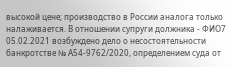высокой цене; производство в России аналога только налаживается. В отношении супруги должника - ФИО7 05.02.2021 возбуждено дело о несостоятельности банкротстве № А54-9762/2020, определением суда от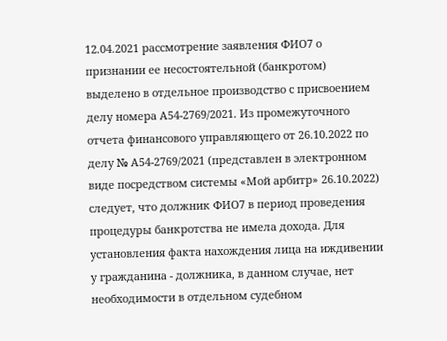12.04.2021 рассмотрение заявления ФИО7 о признании ее несостоятельной (банкротом) выделено в отдельное производство с присвоением делу номера А54-2769/2021. Из промежуточного отчета финансового управляющего от 26.10.2022 по делу № А54-2769/2021 (представлен в электронном виде посредством системы «Мой арбитр» 26.10.2022) следует, что должник ФИО7 в период проведения процедуры банкротства не имела дохода. Для установления факта нахождения лица на иждивении у гражданина - должника, в данном случае, нет необходимости в отдельном судебном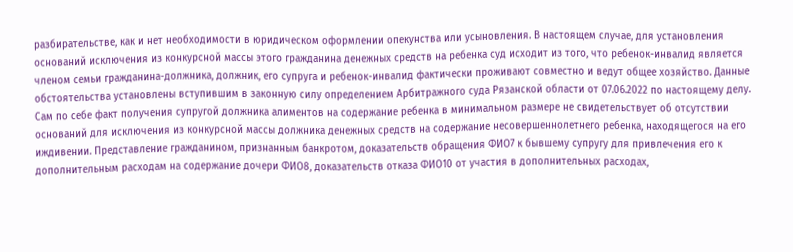разбирательстве, как и нет необходимости в юридическом оформлении опекунства или усыновления. В настоящем случае, для установления оснований исключения из конкурсной массы этого гражданина денежных средств на ребенка суд исходит из того, что ребенок-инвалид является членом семьи гражданина-должника, должник, его супруга и ребенок-инвалид фактически проживают совместно и ведут общее хозяйство. Данные обстоятельства установлены вступившим в законную силу определением Арбитражного суда Рязанской области от 07.06.2022 по настоящему делу. Сам по себе факт получения супругой должника алиментов на содержание ребенка в минимальном размере не свидетельствует об отсутствии оснований для исключения из конкурсной массы должника денежных средств на содержание несовершеннолетнего ребенка, находящегося на его иждивении. Представление гражданином, признанным банкротом, доказательств обращения ФИО7 к бывшему супругу для привлечения его к дополнительным расходам на содержание дочери ФИО8, доказательств отказа ФИО10 от участия в дополнительных расходах,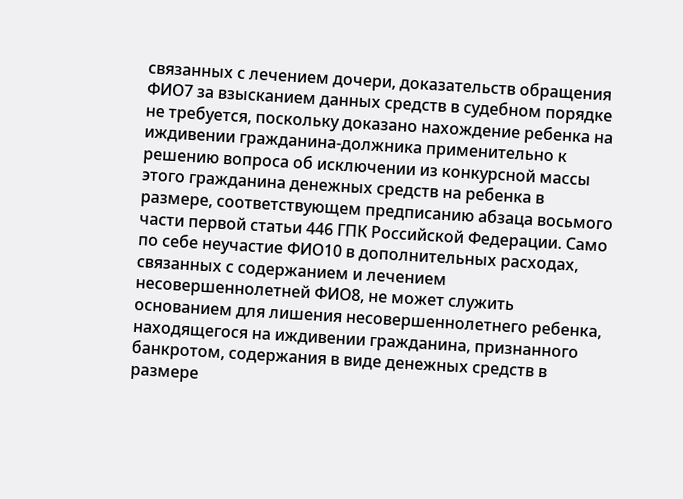связанных с лечением дочери, доказательств обращения ФИО7 за взысканием данных средств в судебном порядке не требуется, поскольку доказано нахождение ребенка на иждивении гражданина-должника применительно к решению вопроса об исключении из конкурсной массы этого гражданина денежных средств на ребенка в размере, соответствующем предписанию абзаца восьмого части первой статьи 446 ГПК Российской Федерации. Само по себе неучастие ФИО10 в дополнительных расходах, связанных с содержанием и лечением несовершеннолетней ФИО8, не может служить основанием для лишения несовершеннолетнего ребенка, находящегося на иждивении гражданина, признанного банкротом, содержания в виде денежных средств в размере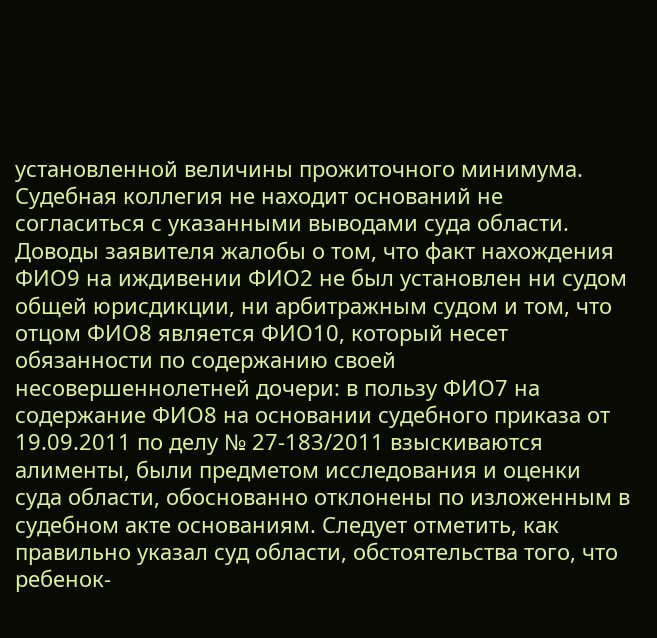установленной величины прожиточного минимума. Судебная коллегия не находит оснований не согласиться с указанными выводами суда области. Доводы заявителя жалобы о том, что факт нахождения ФИО9 на иждивении ФИО2 не был установлен ни судом общей юрисдикции, ни арбитражным судом и том, что отцом ФИО8 является ФИО10, который несет обязанности по содержанию своей несовершеннолетней дочери: в пользу ФИО7 на содержание ФИО8 на основании судебного приказа от 19.09.2011 по делу № 27-183/2011 взыскиваются алименты, были предметом исследования и оценки суда области, обоснованно отклонены по изложенным в судебном акте основаниям. Следует отметить, как правильно указал суд области, обстоятельства того, что ребенок-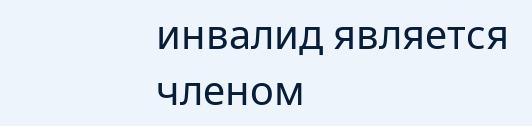инвалид является членом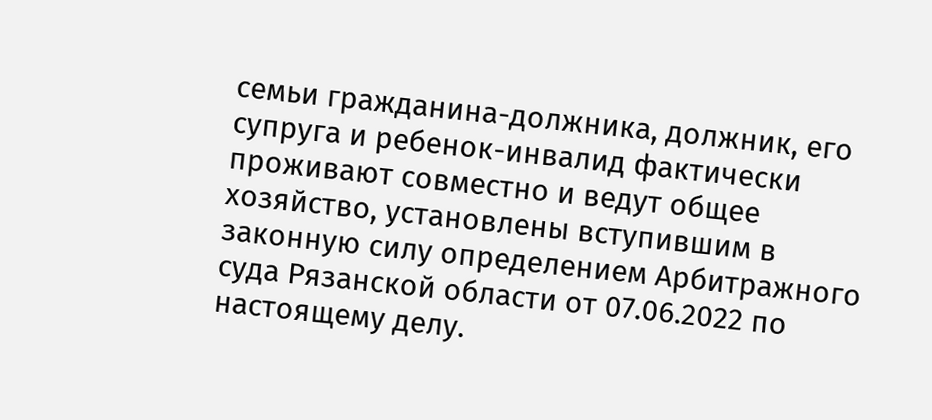семьи гражданина-должника, должник, его супруга и ребенок-инвалид фактически проживают совместно и ведут общее хозяйство, установлены вступившим в законную силу определением Арбитражного суда Рязанской области от 07.06.2022 по настоящему делу.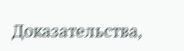Доказательства,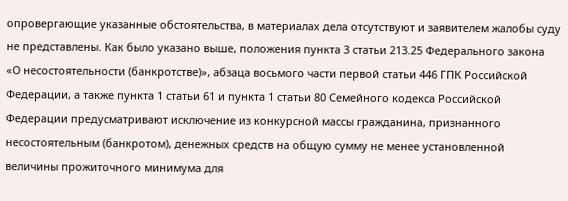опровергающие указанные обстоятельства, в материалах дела отсутствуют и заявителем жалобы суду не представлены. Как было указано выше, положения пункта 3 статьи 213.25 Федерального закона «О несостоятельности (банкротстве)», абзаца восьмого части первой статьи 446 ГПК Российской Федерации, а также пункта 1 статьи 61 и пункта 1 статьи 80 Семейного кодекса Российской Федерации предусматривают исключение из конкурсной массы гражданина, признанного несостоятельным (банкротом), денежных средств на общую сумму не менее установленной величины прожиточного минимума для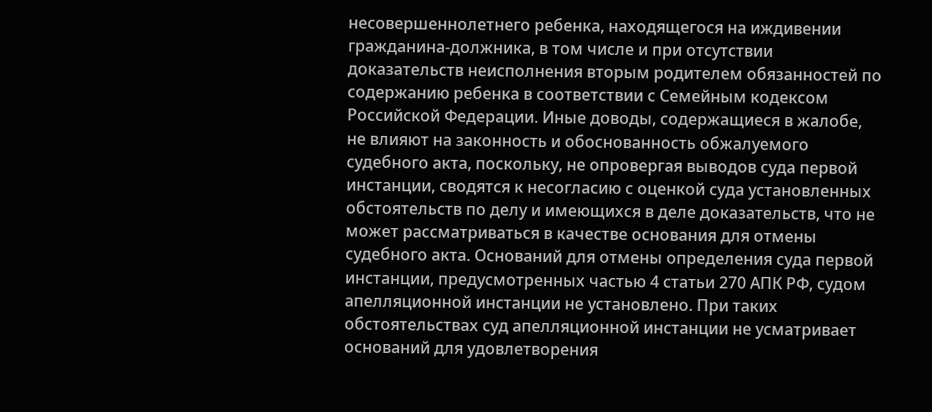несовершеннолетнего ребенка, находящегося на иждивении гражданина-должника, в том числе и при отсутствии доказательств неисполнения вторым родителем обязанностей по содержанию ребенка в соответствии с Семейным кодексом Российской Федерации. Иные доводы, содержащиеся в жалобе, не влияют на законность и обоснованность обжалуемого судебного акта, поскольку, не опровергая выводов суда первой инстанции, сводятся к несогласию с оценкой суда установленных обстоятельств по делу и имеющихся в деле доказательств, что не может рассматриваться в качестве основания для отмены судебного акта. Оснований для отмены определения суда первой инстанции, предусмотренных частью 4 статьи 270 АПК РФ, судом апелляционной инстанции не установлено. При таких обстоятельствах суд апелляционной инстанции не усматривает оснований для удовлетворения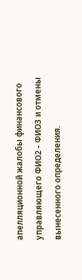апелляционной жалобы финансового управляющего ФИО2 - ФИО3 и отмены вынесенного определения.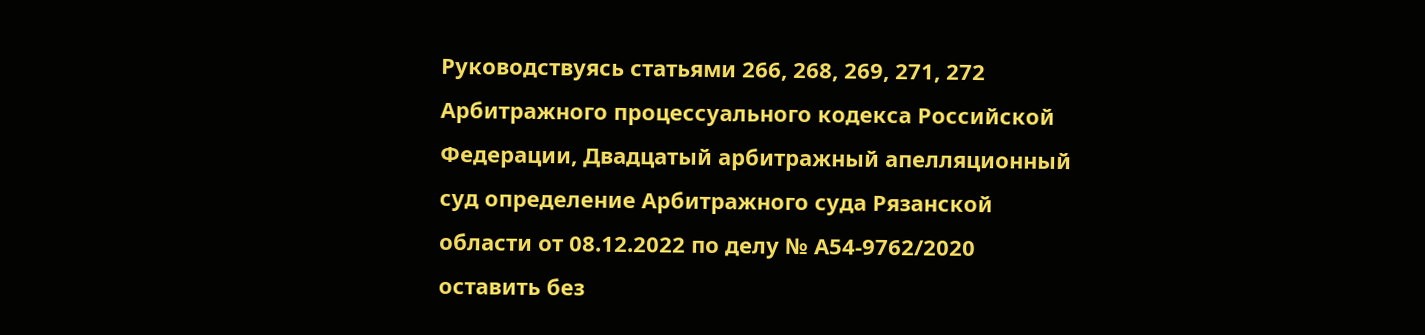Руководствуясь статьями 266, 268, 269, 271, 272 Арбитражного процессуального кодекса Российской Федерации, Двадцатый арбитражный апелляционный суд определение Арбитражного суда Рязанской области от 08.12.2022 по делу № А54-9762/2020 оставить без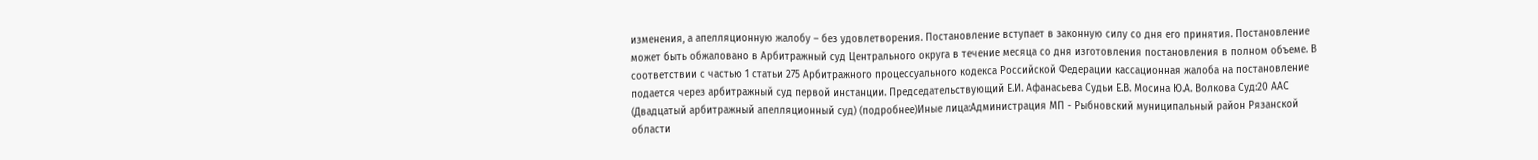изменения, а апелляционную жалобу – без удовлетворения. Постановление вступает в законную силу со дня его принятия. Постановление может быть обжаловано в Арбитражный суд Центрального округа в течение месяца со дня изготовления постановления в полном объеме. В соответствии с частью 1 статьи 275 Арбитражного процессуального кодекса Российской Федерации кассационная жалоба на постановление подается через арбитражный суд первой инстанции. Председательствующий Е.И. Афанасьева Судьи Е.В. Мосина Ю.А. Волкова Суд:20 ААС (Двадцатый арбитражный апелляционный суд) (подробнее)Иные лица:Администрация МП - Рыбновский муниципальный район Рязанской области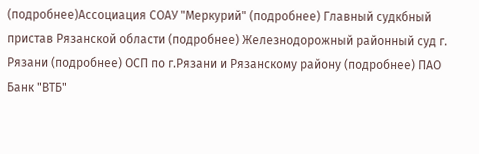(подробнее)Ассоциация СОАУ "Меркурий" (подробнее) Главный судкбный пристав Рязанской области (подробнее) Железнодорожный районный суд г. Рязани (подробнее) ОСП по г.Рязани и Рязанскому району (подробнее) ПАО Банк "ВТБ"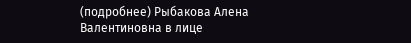(подробнее) Рыбакова Алена Валентиновна в лице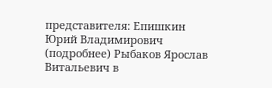представителя: Епишкин Юрий Владимирович (подробнее) Рыбаков Ярослав Витальевич в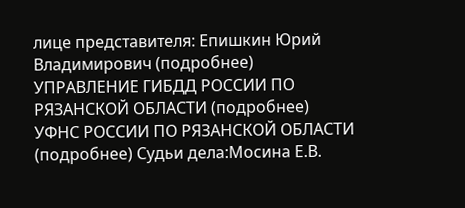лице представителя: Епишкин Юрий Владимирович (подробнее) УПРАВЛЕНИЕ ГИБДД РОССИИ ПО РЯЗАНСКОЙ ОБЛАСТИ (подробнее) УФНС РОССИИ ПО РЯЗАНСКОЙ ОБЛАСТИ (подробнее) Судьи дела:Мосина Е.В.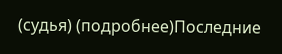(судья) (подробнее)Последние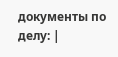документы по делу: |